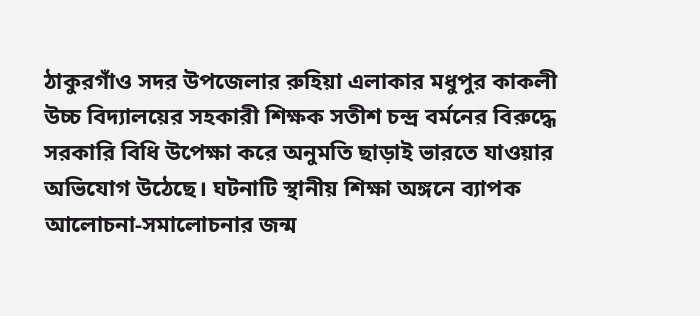ঠাকুরগাঁও সদর উপজেলার রুহিয়া এলাকার মধুপুর কাকলী উচ্চ বিদ্যালয়ের সহকারী শিক্ষক সতীশ চন্দ্র বর্মনের বিরুদ্ধে সরকারি বিধি উপেক্ষা করে অনুমতি ছাড়াই ভারতে যাওয়ার অভিযোগ উঠেছে। ঘটনাটি স্থানীয় শিক্ষা অঙ্গনে ব্যাপক আলোচনা-সমালোচনার জন্ম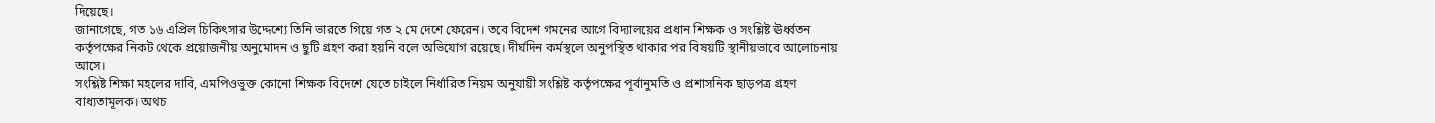দিয়েছে।
জানাগেছে, গত ১৬ এপ্রিল চিকিৎসার উদ্দেশ্যে তিনি ভারতে গিয়ে গত ২ মে দেশে ফেরেন। তবে বিদেশ গমনের আগে বিদ্যালয়ের প্রধান শিক্ষক ও সংশ্লিষ্ট ঊর্ধ্বতন কর্তৃপক্ষের নিকট থেকে প্রয়োজনীয় অনুমোদন ও ছুটি গ্রহণ করা হয়নি বলে অভিযোগ রয়েছে। দীর্ঘদিন কর্মস্থলে অনুপস্থিত থাকার পর বিষয়টি স্থানীয়ভাবে আলোচনায় আসে।
সংশ্লিষ্ট শিক্ষা মহলের দাবি, এমপিওভুক্ত কোনো শিক্ষক বিদেশে যেতে চাইলে নির্ধারিত নিয়ম অনুযায়ী সংশ্লিষ্ট কর্তৃপক্ষের পূর্বানুমতি ও প্রশাসনিক ছাড়পত্র গ্রহণ বাধ্যতামূলক। অথচ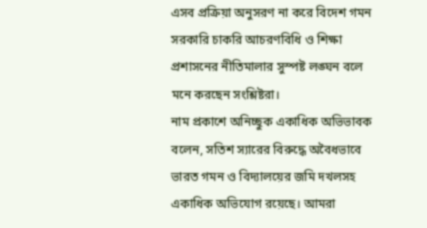এসব প্রক্রিয়া অনুসরণ না করে বিদেশ গমন সরকারি চাকরি আচরণবিধি ও শিক্ষা প্রশাসনের নীতিমালার সুস্পষ্ট লঙ্ঘন বলে মনে করছেন সংশ্লিষ্টরা।
নাম প্রকাশে অনিচ্ছুক একাধিক অভিভাবক বলেন, সতিশ স্যারের বিরুদ্ধে অবৈধভাবে ভারত গমন ও বিদ্যালয়ের জমি দখলসহ একাধিক অভিযোগ রয়েছে। আমরা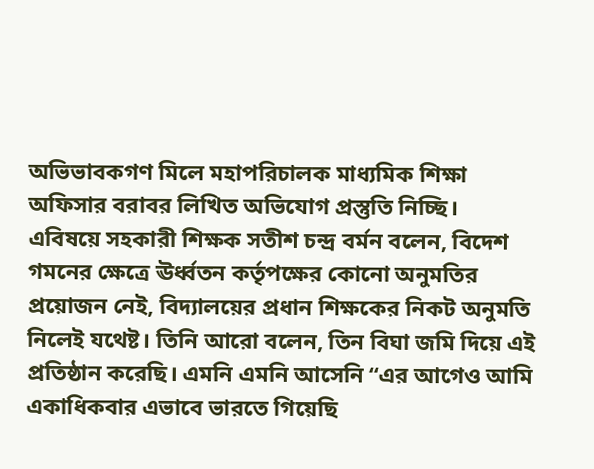অভিভাবকগণ মিলে মহাপরিচালক মাধ্যমিক শিক্ষা অফিসার বরাবর লিখিত অভিযোগ প্রস্তুতি নিচ্ছি।
এবিষয়ে সহকারী শিক্ষক সতীশ চন্দ্র বর্মন বলেন, বিদেশ গমনের ক্ষেত্রে ঊর্ধ্বতন কর্তৃপক্ষের কোনো অনুমতির প্রয়োজন নেই, বিদ্যালয়ের প্রধান শিক্ষকের নিকট অনুমতি নিলেই যথেষ্ট। তিনি আরো বলেন, তিন বিঘা জমি দিয়ে এই প্রতিষ্ঠান করেছি। এমনি এমনি আসেনি “এর আগেও আমি একাধিকবার এভাবে ভারতে গিয়েছি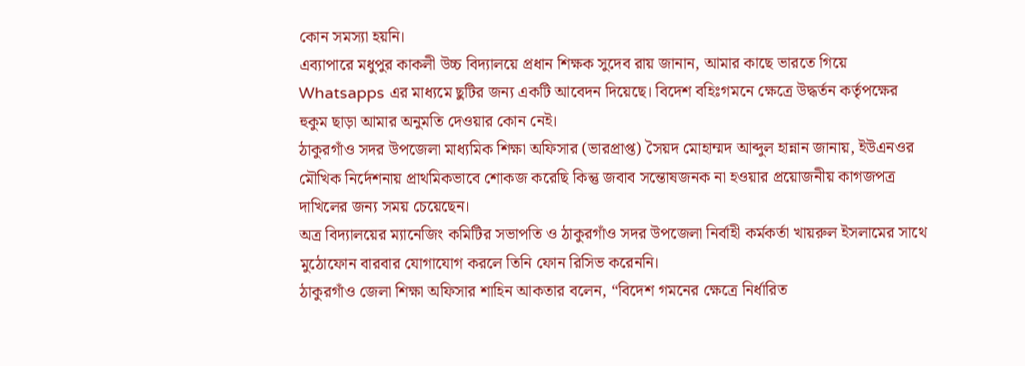কোন সমস্যা হয়নি।
এব্যাপারে মধুপুর কাকলী উচ্চ বিদ্যালয়ে প্রধান শিক্ষক সুদেব রায় জানান, আমার কাছে ভারতে গিয়ে Whatsapps এর মাধ্যমে ছুটির জন্য একটি আবেদন দিয়েছে। বিদেশ বহিঃগমনে ক্ষেত্রে উদ্ধর্তন কর্তৃপক্ষের হুকুম ছাড়া আমার অনুমতি দেওয়ার কোন নেই।
ঠাকুরগাঁও সদর উপজেলা মাধ্যমিক শিক্ষা অফিসার (ভারপ্রাপ্ত) সৈয়দ মোহাম্মদ আব্দুল হান্নান জানায়, ইউএনওর মৌখিক নির্দেশনায় প্রাথমিকভাবে শোকজ করেছি কিন্তু জবাব সন্তোষজনক না হওয়ার প্রয়োজনীয় কাগজপত্র দাখিলের জন্য সময় চেয়েছেন।
অত্র বিদ্যালয়ের ম্যানেজিং কমিটির সভাপতি ও ঠাকুরগাঁও সদর উপজেলা নির্বাহী কর্মকর্তা খায়রুল ইসলামের সাথে মুঠোফোন বারবার যোগাযোগ করলে তিনি ফোন রিসিভ করেননি।
ঠাকুরগাঁও জেলা শিক্ষা অফিসার শাহিন আকতার বলেন, “বিদেশ গমনের ক্ষেত্রে নির্ধারিত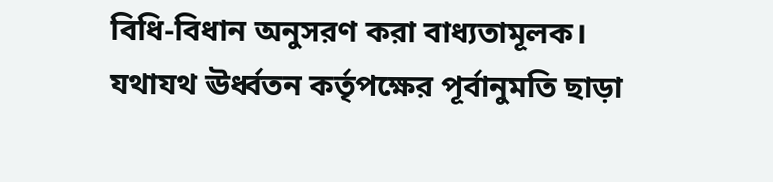বিধি-বিধান অনুসরণ করা বাধ্যতামূলক। যথাযথ ঊর্ধ্বতন কর্তৃপক্ষের পূর্বানুমতি ছাড়া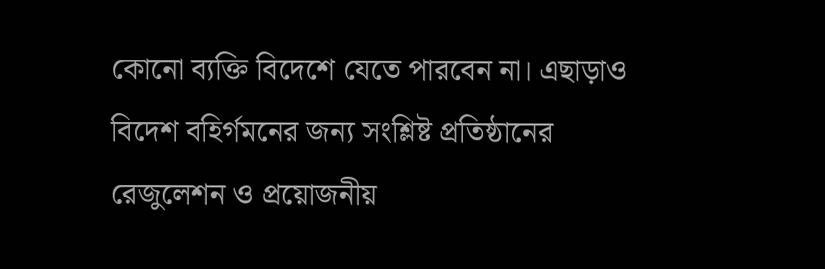কোনো ব্যক্তি বিদেশে যেতে পারবেন না। এছাড়াও বিদেশ বহির্গমনের জন্য সংশ্লিষ্ট প্রতিষ্ঠানের রেজুলেশন ও প্রয়োজনীয়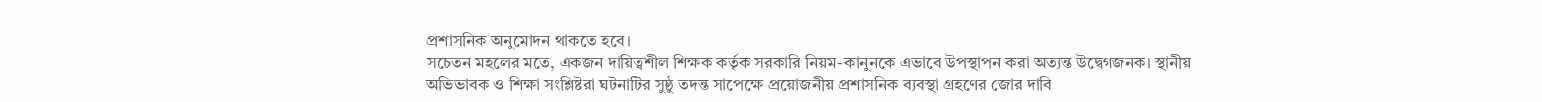প্রশাসনিক অনুমোদন থাকতে হবে।
সচেতন মহলের মতে, একজন দায়িত্বশীল শিক্ষক কর্তৃক সরকারি নিয়ম-কানুনকে এভাবে উপস্থাপন করা অত্যন্ত উদ্বেগজনক। স্থানীয় অভিভাবক ও শিক্ষা সংশ্লিষ্টরা ঘটনাটির সুষ্ঠু তদন্ত সাপেক্ষে প্রয়োজনীয় প্রশাসনিক ব্যবস্থা গ্রহণের জোর দাবি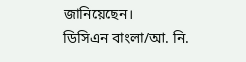জানিয়েছেন।
ডিসিএন বাংলা/আ. নি.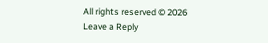All rights reserved © 2026
Leave a Reply